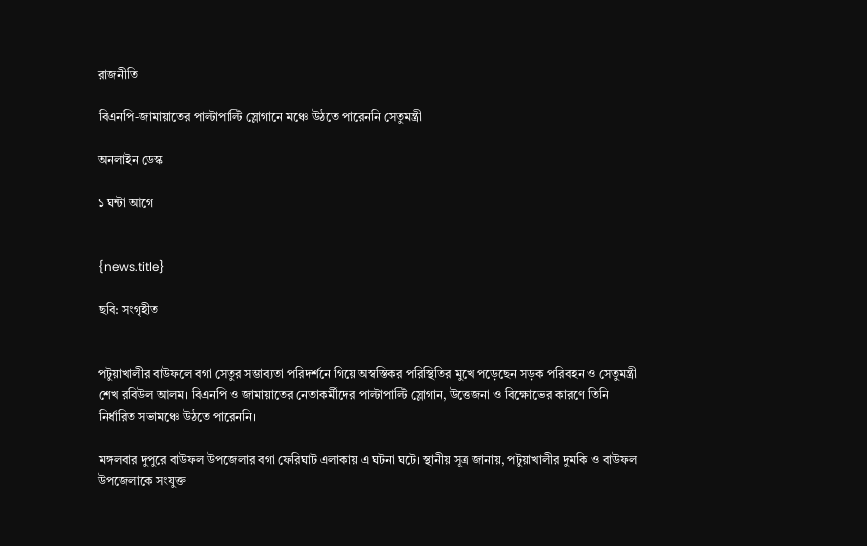রাজনীতি

বিএনপি-জামায়াতের পাল্টাপাল্টি স্লোগানে মঞ্চে উঠতে পারেননি সেতুমন্ত্রী

অনলাইন ডেস্ক

১ ঘন্টা আগে


{news.title}

ছবি: সংগৃহীত


পটুয়াখালীর বাউফলে বগা সেতুর সম্ভাব্যতা পরিদর্শনে গিয়ে অস্বস্তিকর পরিস্থিতির মুখে পড়েছেন সড়ক পরিবহন ও সেতুমন্ত্রী শেখ রবিউল আলম। বিএনপি ও জামায়াতের নেতাকর্মীদের পাল্টাপাল্টি স্লোগান, উত্তেজনা ও বিক্ষোভের কারণে তিনি নির্ধারিত সভামঞ্চে উঠতে পারেননি।

মঙ্গলবার দুপুরে বাউফল উপজেলার বগা ফেরিঘাট এলাকায় এ ঘটনা ঘটে। স্থানীয় সূত্র জানায়, পটুয়াখালীর দুমকি ও বাউফল উপজেলাকে সংযুক্ত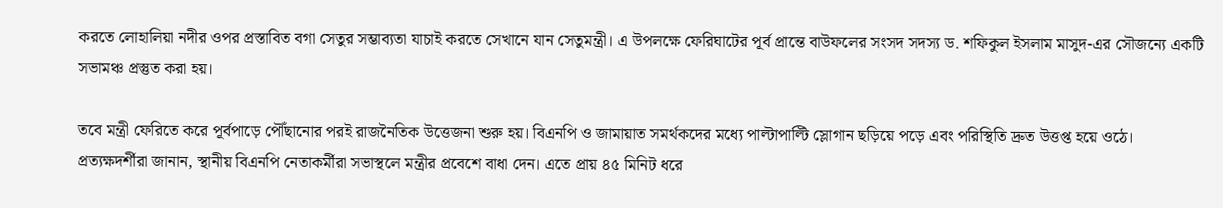করতে লোহালিয়া নদীর ওপর প্রস্তাবিত বগা সেতুর সম্ভাব্যতা যাচাই করতে সেখানে যান সেতুমন্ত্রী। এ উপলক্ষে ফেরিঘাটের পূর্ব প্রান্তে বাউফলের সংসদ সদস্য ড. শফিকুল ইসলাম মাসুদ-এর সৌজন্যে একটি সভামঞ্চ প্রস্তুত করা হয়।

তবে মন্ত্রী ফেরিতে করে পূর্বপাড়ে পৌঁছানোর পরই রাজনৈতিক উত্তেজনা শুরু হয়। বিএনপি ও জামায়াত সমর্থকদের মধ্যে পাল্টাপাল্টি স্লোগান ছড়িয়ে পড়ে এবং পরিস্থিতি দ্রুত উত্তপ্ত হয়ে ওঠে। প্রত্যক্ষদর্শীরা জানান, স্থানীয় বিএনপি নেতাকর্মীরা সভাস্থলে মন্ত্রীর প্রবেশে বাধা দেন। এতে প্রায় ৪৫ মিনিট ধরে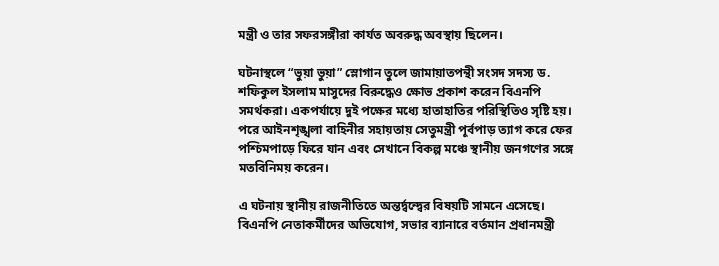মন্ত্রী ও তার সফরসঙ্গীরা কার্যত অবরুদ্ধ অবস্থায় ছিলেন।

ঘটনাস্থলে “ভুয়া ভুয়া” স্লোগান তুলে জামায়াতপন্থী সংসদ সদস্য ড. শফিকুল ইসলাম মাসুদের বিরুদ্ধেও ক্ষোভ প্রকাশ করেন বিএনপি সমর্থকরা। একপর্যায়ে দুই পক্ষের মধ্যে হাতাহাতির পরিস্থিতিও সৃষ্টি হয়। পরে আইনশৃঙ্খলা বাহিনীর সহায়তায় সেতুমন্ত্রী পূর্বপাড় ত্যাগ করে ফের পশ্চিমপাড়ে ফিরে যান এবং সেখানে বিকল্প মঞ্চে স্থানীয় জনগণের সঙ্গে মতবিনিময় করেন।

এ ঘটনায় স্থানীয় রাজনীতিতে অন্তর্দ্বন্দ্বের বিষয়টি সামনে এসেছে। বিএনপি নেতাকর্মীদের অভিযোগ, সভার ব্যানারে বর্তমান প্রধানমন্ত্রী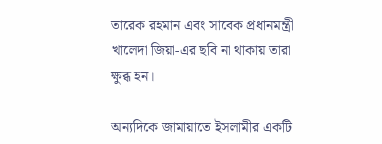তারেক রহমান এবং সাবেক প্রধানমন্ত্রী খালেদা জিয়া-এর ছবি না থাকায় তারা ক্ষুব্ধ হন।

অন্যদিকে জামায়াতে ইসলামীর একটি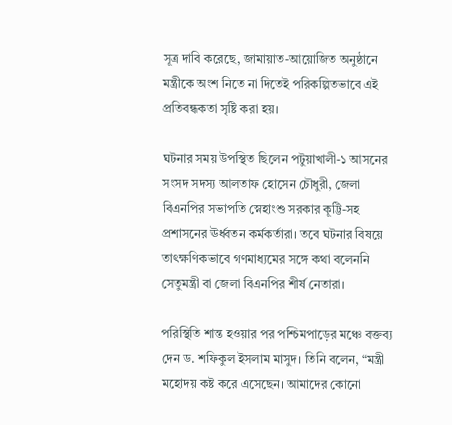সূত্র দাবি করেছে, জামায়াত-আয়োজিত অনুষ্ঠানে মন্ত্রীকে অংশ নিতে না দিতেই পরিকল্পিতভাবে এই প্রতিবন্ধকতা সৃষ্টি করা হয়।

ঘটনার সময় উপস্থিত ছিলেন পটুয়াখালী-১ আসনের সংসদ সদস্য আলতাফ হোসেন চৌধুরী, জেলা বিএনপির সভাপতি স্নেহাংশু সরকার কূট্টি-সহ প্রশাসনের ঊর্ধ্বতন কর্মকর্তারা। তবে ঘটনার বিষয়ে তাৎক্ষণিকভাবে গণমাধ্যমের সঙ্গে কথা বলেননি সেতুমন্ত্রী বা জেলা বিএনপির শীর্ষ নেতারা।

পরিস্থিতি শান্ত হওয়ার পর পশ্চিমপাড়ের মঞ্চে বক্তব্য দেন ড. শফিকুল ইসলাম মাসুদ। তিনি বলেন, “মন্ত্রী মহোদয় কষ্ট করে এসেছেন। আমাদের কোনো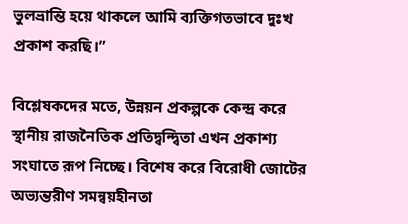ভুলভ্রান্তি হয়ে থাকলে আমি ব্যক্তিগতভাবে দুঃখ প্রকাশ করছি।”

বিশ্লেষকদের মতে, উন্নয়ন প্রকল্পকে কেন্দ্র করে স্থানীয় রাজনৈতিক প্রতিদ্বন্দ্বিতা এখন প্রকাশ্য সংঘাতে রূপ নিচ্ছে। বিশেষ করে বিরোধী জোটের অভ্যন্তরীণ সমন্বয়হীনতা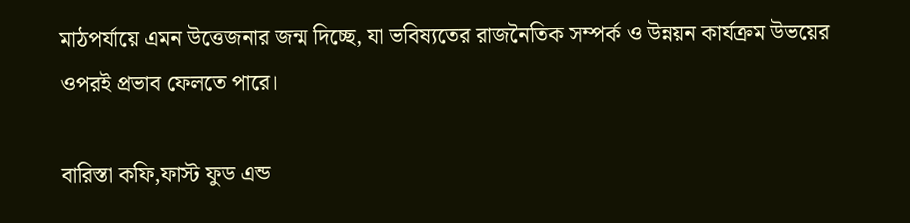মাঠপর্যায়ে এমন উত্তেজনার জন্ম দিচ্ছে, যা ভবিষ্যতের রাজনৈতিক সম্পর্ক ও উন্নয়ন কার্যক্রম উভয়ের ওপরই প্রভাব ফেলতে পারে।

বারিস্তা কফি,ফাস্ট ফুড এন্ড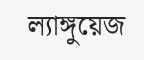ল্যাঙ্গুয়েজ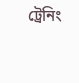ট্রেনিং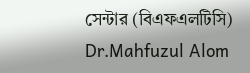সেন্টার (বিএফএলটিসি)
Dr.Mahfuzul Alom